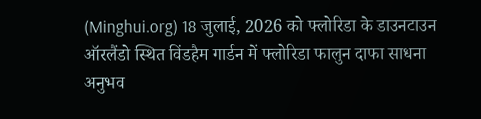(Minghui.org) 18 जुलाई, 2026 को फ्लोरिडा के डाउनटाउन ऑरलैंडो स्थित विंडहैम गार्डन में फ्लोरिडा फालुन दाफा साधना अनुभव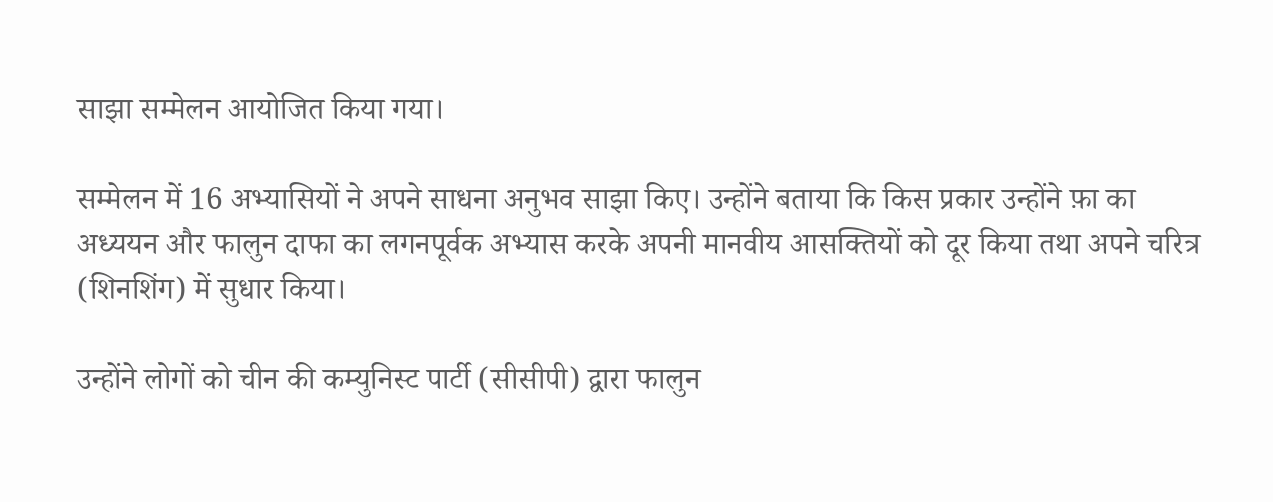साझा सम्मेलन आयोजित किया गया।

सम्मेलन में 16 अभ्यासियों ने अपने साधना अनुभव साझा किए। उन्होंने बताया कि किस प्रकार उन्होंने फ़ा का अध्ययन और फालुन दाफा का लगनपूर्वक अभ्यास करके अपनी मानवीय आसक्तियों को दूर किया तथा अपने चरित्र (शिनशिंग) में सुधार किया।

उन्होंने लोगों को चीन की कम्युनिस्ट पार्टी (सीसीपी) द्वारा फालुन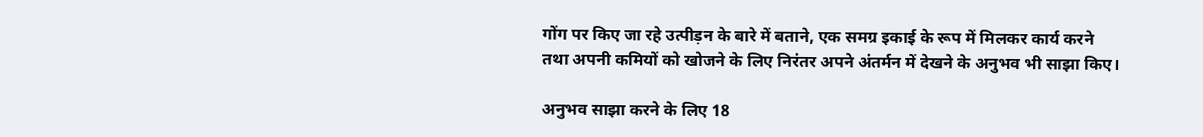गोंग पर किए जा रहे उत्पीड़न के बारे में बताने, एक समग्र इकाई के रूप में मिलकर कार्य करने तथा अपनी कमियों को खोजने के लिए निरंतर अपने अंतर्मन में देखने के अनुभव भी साझा किए।

अनुभव साझा करने के लिए 18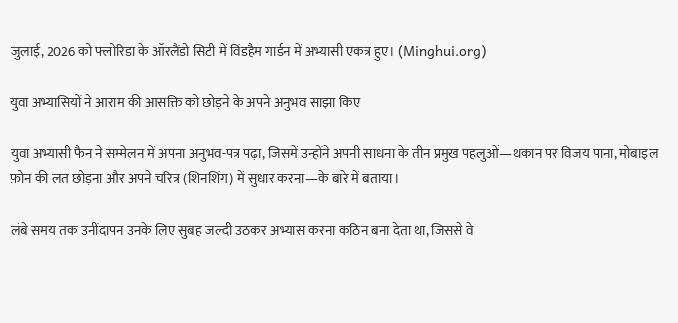जुलाई, 2026 को फ्लोरिडा के ऑरलैंडो सिटी में विंडहैम गार्डन में अभ्यासी एकत्र हुए। (Minghui.org)

युवा अभ्यासियों ने आराम की आसक्ति को छोड़ने के अपने अनुभव साझा किए

युवा अभ्यासी फैन ने सम्मेलन में अपना अनुभव-पत्र पढ़ा, जिसमें उन्होंने अपनी साधना के तीन प्रमुख पहलुओं—थकान पर विजय पाना, मोबाइल फ़ोन की लत छोड़ना और अपने चरित्र (शिनशिंग) में सुधार करना—के बारे में बताया।

लंबे समय तक उनींदापन उनके लिए सुबह जल्दी उठकर अभ्यास करना कठिन बना देता था, जिससे वे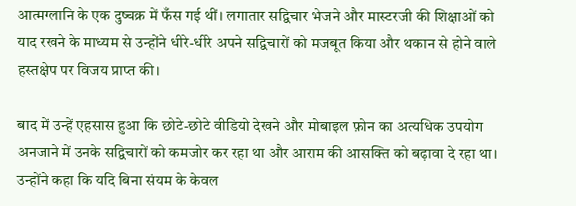आत्मग्लानि के एक दुष्चक्र में फँस गई थीं। लगातार सद्विचार भेजने और मास्टरजी की शिक्षाओं को याद रखने के माध्यम से उन्होंने धीरे-धीरे अपने सद्विचारों को मजबूत किया और थकान से होने वाले हस्तक्षेप पर विजय प्राप्त की।

बाद में उन्हें एहसास हुआ कि छोटे-छोटे वीडियो देखने और मोबाइल फ़ोन का अत्यधिक उपयोग अनजाने में उनके सद्विचारों को कमजोर कर रहा था और आराम की आसक्ति को बढ़ावा दे रहा था। उन्होंने कहा कि यदि बिना संयम के केवल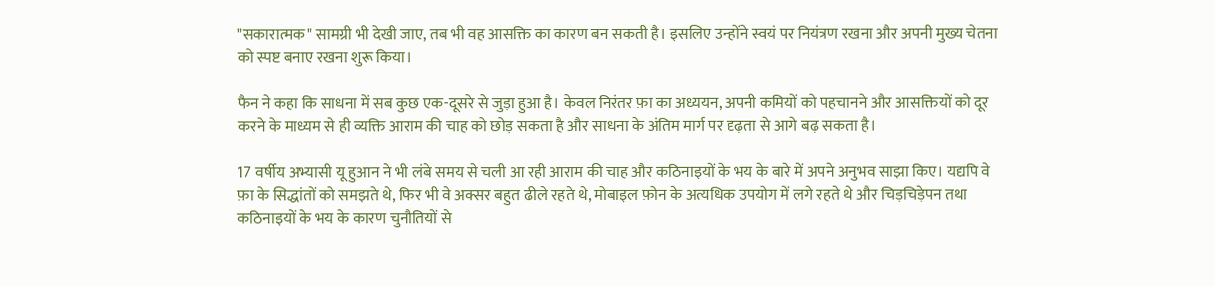"सकारात्मक" सामग्री भी देखी जाए, तब भी वह आसक्ति का कारण बन सकती है। इसलिए उन्होंने स्वयं पर नियंत्रण रखना और अपनी मुख्य चेतना को स्पष्ट बनाए रखना शुरू किया।

फैन ने कहा कि साधना में सब कुछ एक-दूसरे से जुड़ा हुआ है। केवल निरंतर फ़ा का अध्ययन, अपनी कमियों को पहचानने और आसक्तियों को दूर करने के माध्यम से ही व्यक्ति आराम की चाह को छोड़ सकता है और साधना के अंतिम मार्ग पर दृढ़ता से आगे बढ़ सकता है।

17 वर्षीय अभ्यासी यू हुआन ने भी लंबे समय से चली आ रही आराम की चाह और कठिनाइयों के भय के बारे में अपने अनुभव साझा किए। यद्यपि वे फ़ा के सिद्धांतों को समझते थे, फिर भी वे अक्सर बहुत ढीले रहते थे, मोबाइल फ़ोन के अत्यधिक उपयोग में लगे रहते थे और चिड़चिड़ेपन तथा कठिनाइयों के भय के कारण चुनौतियों से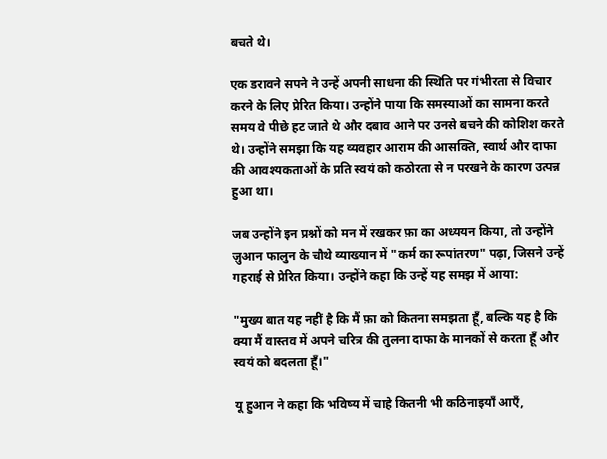बचते थे।

एक डरावने सपने ने उन्हें अपनी साधना की स्थिति पर गंभीरता से विचार करने के लिए प्रेरित किया। उन्होंने पाया कि समस्याओं का सामना करते समय वे पीछे हट जाते थे और दबाव आने पर उनसे बचने की कोशिश करते थे। उन्होंने समझा कि यह व्यवहार आराम की आसक्ति, स्वार्थ और दाफा की आवश्यकताओं के प्रति स्वयं को कठोरता से न परखने के कारण उत्पन्न हुआ था।

जब उन्होंने इन प्रश्नों को मन में रखकर फ़ा का अध्ययन किया, तो उन्होंने ज़ुआन फालुन के चौथे व्याख्यान में "कर्म का रूपांतरण" पढ़ा, जिसने उन्हें गहराई से प्रेरित किया। उन्होंने कहा कि उन्हें यह समझ में आया:

"मुख्य बात यह नहीं है कि मैं फ़ा को कितना समझता हूँ, बल्कि यह है कि क्या मैं वास्तव में अपने चरित्र की तुलना दाफा के मानकों से करता हूँ और स्वयं को बदलता हूँ।"

यू हुआन ने कहा कि भविष्य में चाहे कितनी भी कठिनाइयाँ आएँ,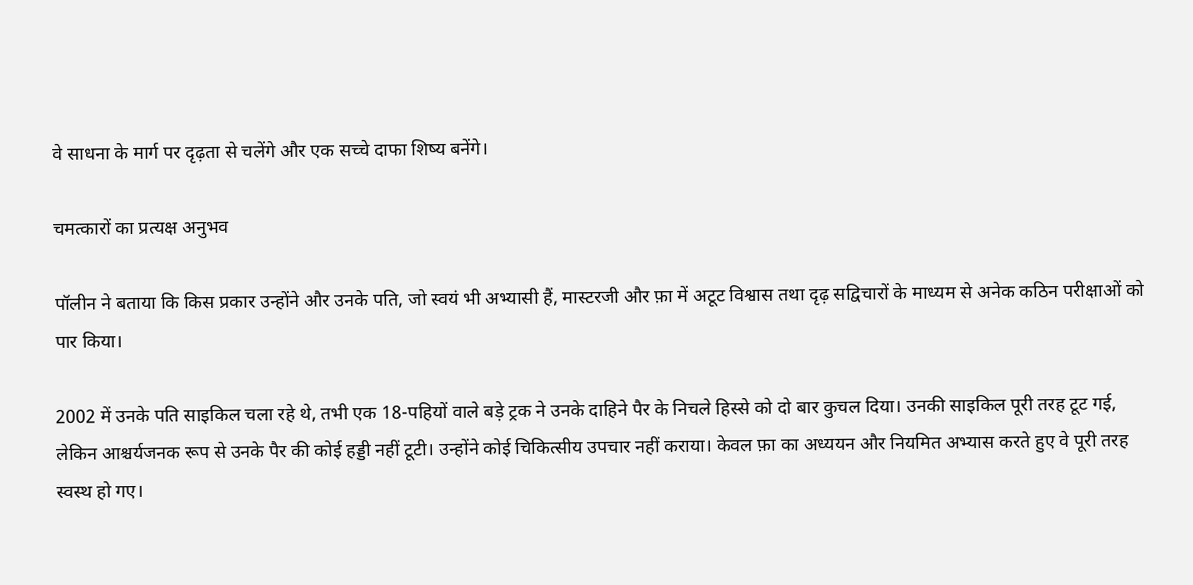वे साधना के मार्ग पर दृढ़ता से चलेंगे और एक सच्चे दाफा शिष्य बनेंगे।

चमत्कारों का प्रत्यक्ष अनुभव

पॉलीन ने बताया कि किस प्रकार उन्होंने और उनके पति, जो स्वयं भी अभ्यासी हैं, मास्टरजी और फ़ा में अटूट विश्वास तथा दृढ़ सद्विचारों के माध्यम से अनेक कठिन परीक्षाओं को पार किया।

2002 में उनके पति साइकिल चला रहे थे, तभी एक 18-पहियों वाले बड़े ट्रक ने उनके दाहिने पैर के निचले हिस्से को दो बार कुचल दिया। उनकी साइकिल पूरी तरह टूट गई, लेकिन आश्चर्यजनक रूप से उनके पैर की कोई हड्डी नहीं टूटी। उन्होंने कोई चिकित्सीय उपचार नहीं कराया। केवल फ़ा का अध्ययन और नियमित अभ्यास करते हुए वे पूरी तरह स्वस्थ हो गए।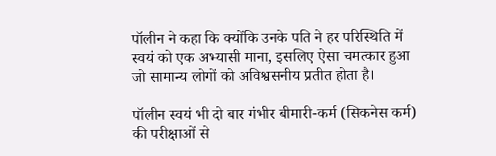पॉलीन ने कहा कि क्योंकि उनके पति ने हर परिस्थिति में स्वयं को एक अभ्यासी माना, इसलिए ऐसा चमत्कार हुआ जो सामान्य लोगों को अविश्वसनीय प्रतीत होता है।

पॉलीन स्वयं भी दो बार गंभीर बीमारी-कर्म (सिकनेस कर्म) की परीक्षाओं से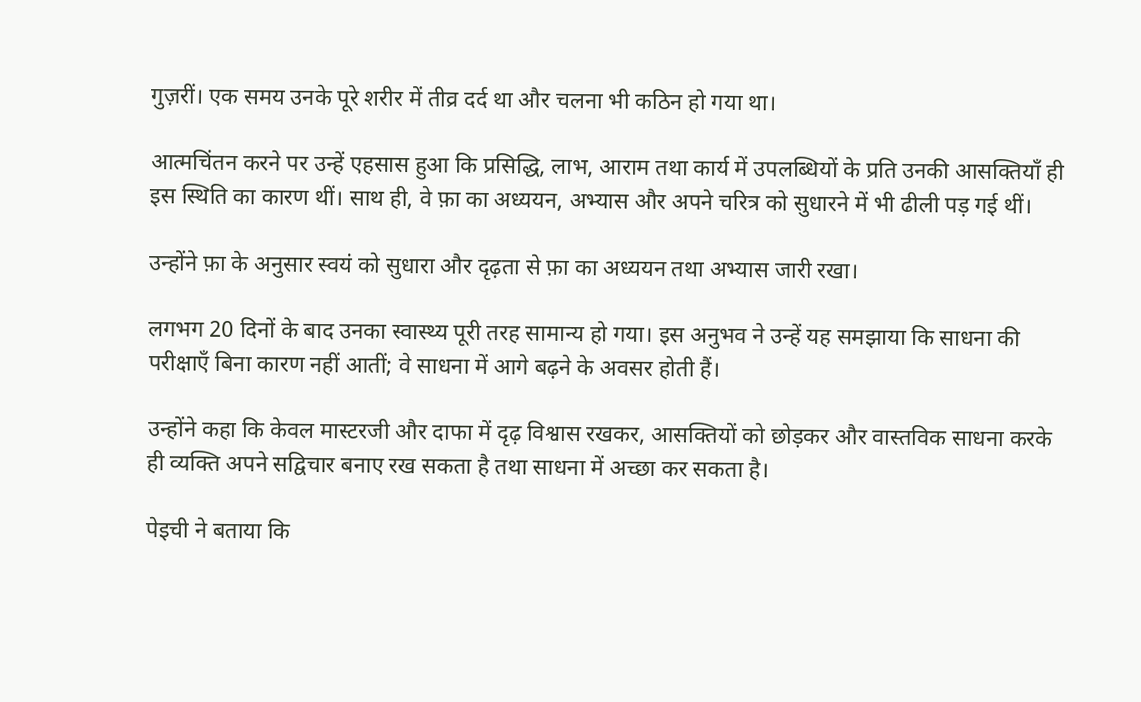गुज़रीं। एक समय उनके पूरे शरीर में तीव्र दर्द था और चलना भी कठिन हो गया था।

आत्मचिंतन करने पर उन्हें एहसास हुआ कि प्रसिद्धि, लाभ, आराम तथा कार्य में उपलब्धियों के प्रति उनकी आसक्तियाँ ही इस स्थिति का कारण थीं। साथ ही, वे फ़ा का अध्ययन, अभ्यास और अपने चरित्र को सुधारने में भी ढीली पड़ गई थीं।

उन्होंने फ़ा के अनुसार स्वयं को सुधारा और दृढ़ता से फ़ा का अध्ययन तथा अभ्यास जारी रखा।

लगभग 20 दिनों के बाद उनका स्वास्थ्य पूरी तरह सामान्य हो गया। इस अनुभव ने उन्हें यह समझाया कि साधना की परीक्षाएँ बिना कारण नहीं आतीं; वे साधना में आगे बढ़ने के अवसर होती हैं।

उन्होंने कहा कि केवल मास्टरजी और दाफा में दृढ़ विश्वास रखकर, आसक्तियों को छोड़कर और वास्तविक साधना करके ही व्यक्ति अपने सद्विचार बनाए रख सकता है तथा साधना में अच्छा कर सकता है।

पेइची ने बताया कि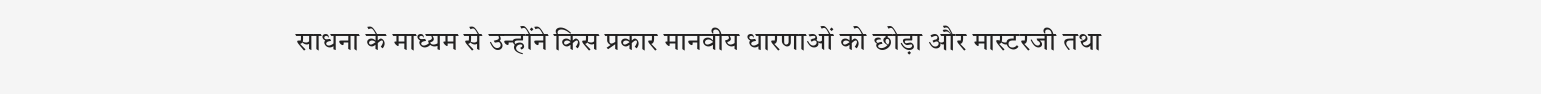साधना के माध्यम से उन्होंने किस प्रकार मानवीय धारणाओं को छोड़ा और मास्टरजी तथा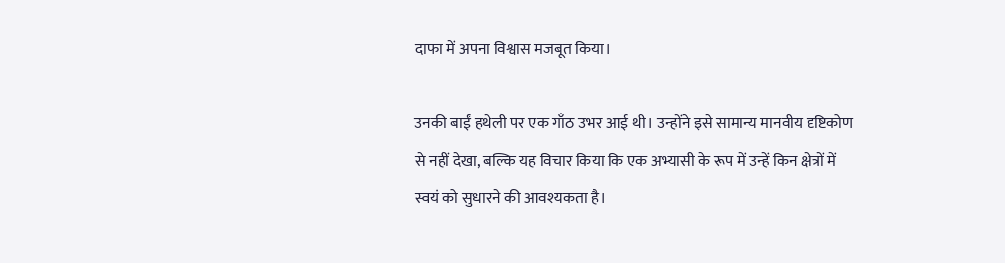दाफा में अपना विश्वास मजबूत किया।

उनकी बाईं हथेली पर एक गाँठ उभर आई थी। उन्होंने इसे सामान्य मानवीय दृष्टिकोण से नहीं देखा, बल्कि यह विचार किया कि एक अभ्यासी के रूप में उन्हें किन क्षेत्रों में स्वयं को सुधारने की आवश्यकता है।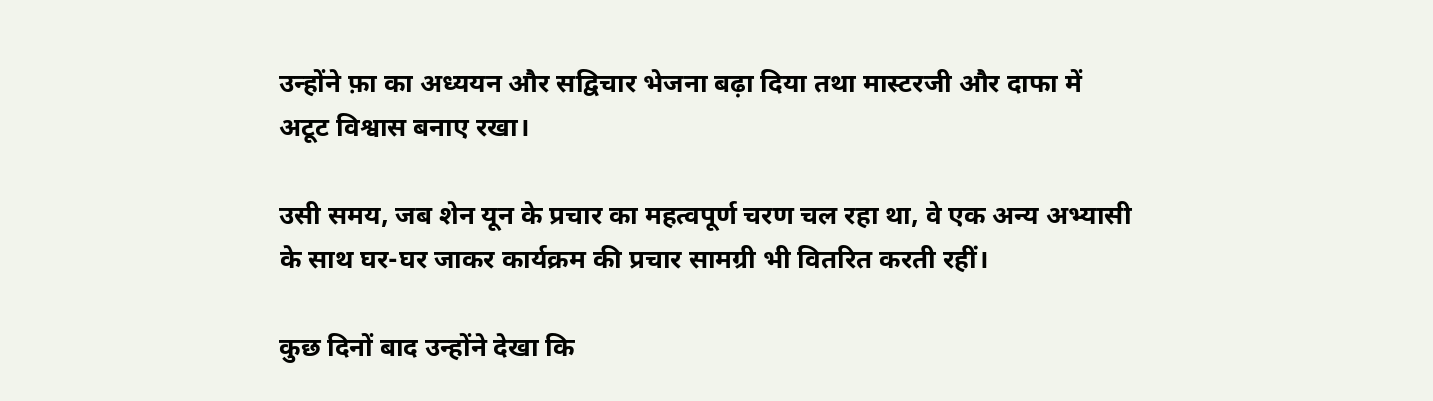उन्होंने फ़ा का अध्ययन और सद्विचार भेजना बढ़ा दिया तथा मास्टरजी और दाफा में अटूट विश्वास बनाए रखा।

उसी समय, जब शेन यून के प्रचार का महत्वपूर्ण चरण चल रहा था, वे एक अन्य अभ्यासी के साथ घर-घर जाकर कार्यक्रम की प्रचार सामग्री भी वितरित करती रहीं।

कुछ दिनों बाद उन्होंने देखा कि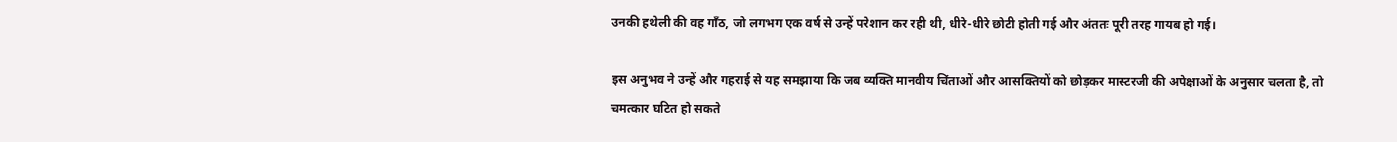उनकी हथेली की वह गाँठ, जो लगभग एक वर्ष से उन्हें परेशान कर रही थी, धीरे-धीरे छोटी होती गई और अंततः पूरी तरह गायब हो गई।

इस अनुभव ने उन्हें और गहराई से यह समझाया कि जब व्यक्ति मानवीय चिंताओं और आसक्तियों को छोड़कर मास्टरजी की अपेक्षाओं के अनुसार चलता है, तो चमत्कार घटित हो सकते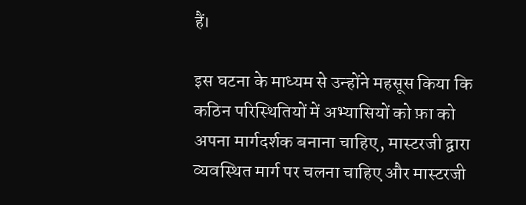हैं।

इस घटना के माध्यम से उन्होंने महसूस किया कि कठिन परिस्थितियों में अभ्यासियों को फ़ा को अपना मार्गदर्शक बनाना चाहिए, मास्टरजी द्वारा व्यवस्थित मार्ग पर चलना चाहिए और मास्टरजी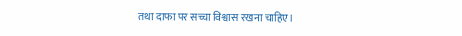तथा दाफा पर सच्चा विश्वास रखना चाहिए।